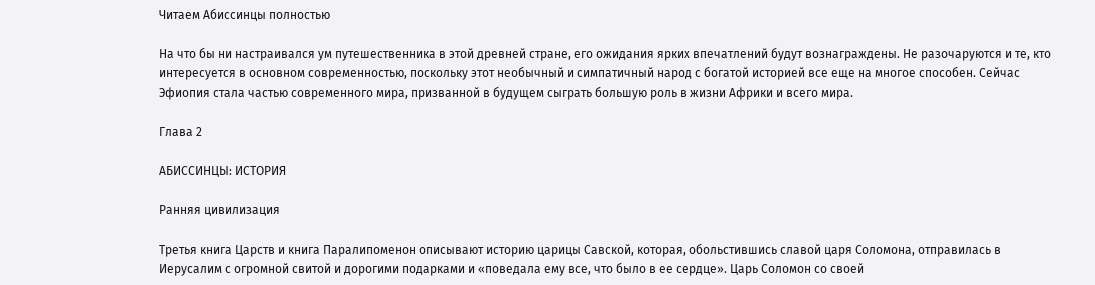Читаем Абиссинцы полностью

На что бы ни настраивался ум путешественника в этой древней стране, его ожидания ярких впечатлений будут вознаграждены. Не разочаруются и те, кто интересуется в основном современностью, поскольку этот необычный и симпатичный народ с богатой историей все еще на многое способен. Сейчас Эфиопия стала частью современного мира, призванной в будущем сыграть большую роль в жизни Африки и всего мира.

Глава 2

АБИССИНЦЫ: ИСТОРИЯ

Ранняя цивилизация

Третья книга Царств и книга Паралипоменон описывают историю царицы Савской, которая, обольстившись славой царя Соломона, отправилась в Иерусалим с огромной свитой и дорогими подарками и «поведала ему все, что было в ее сердце». Царь Соломон со своей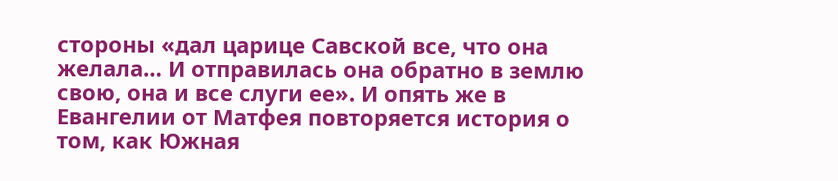стороны «дал царице Савской все, что она желала… И отправилась она обратно в землю свою, она и все слуги ее». И опять же в Евангелии от Матфея повторяется история о том, как Южная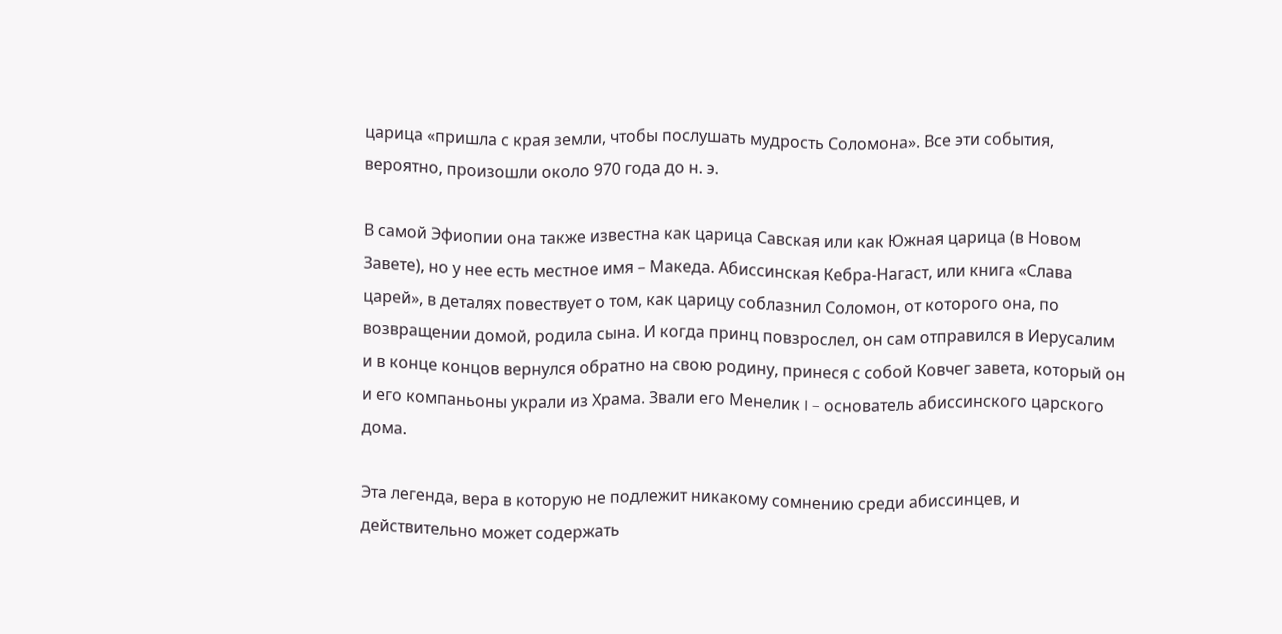царица «пришла с края земли, чтобы послушать мудрость Соломона». Все эти события, вероятно, произошли около 970 года до н. э.

В самой Эфиопии она также известна как царица Савская или как Южная царица (в Новом Завете), но у нее есть местное имя – Македа. Абиссинская Кебра-Нагаст, или книга «Слава царей», в деталях повествует о том, как царицу соблазнил Соломон, от которого она, по возвращении домой, родила сына. И когда принц повзрослел, он сам отправился в Иерусалим и в конце концов вернулся обратно на свою родину, принеся с собой Ковчег завета, который он и его компаньоны украли из Храма. Звали его Менелик I – основатель абиссинского царского дома.

Эта легенда, вера в которую не подлежит никакому сомнению среди абиссинцев, и действительно может содержать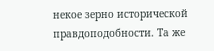некое зерно исторической правдоподобности. Та же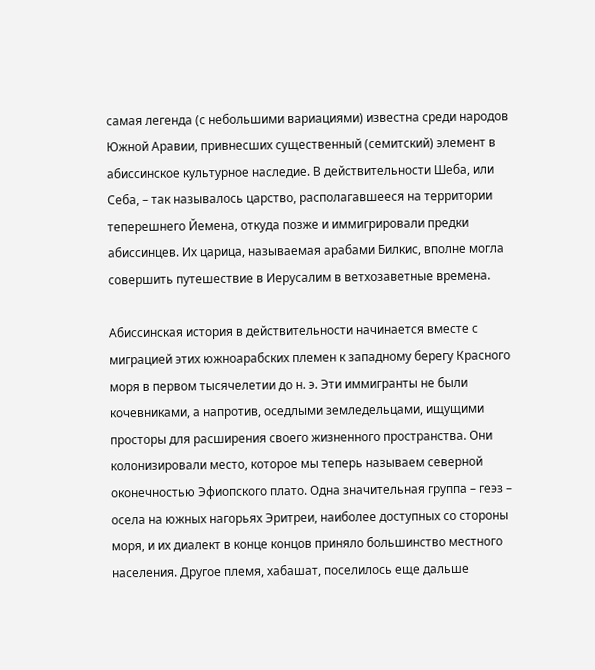самая легенда (с небольшими вариациями) известна среди народов Южной Аравии, привнесших существенный (семитский) элемент в абиссинское культурное наследие. В действительности Шеба, или Себа, – так называлось царство, располагавшееся на территории теперешнего Йемена, откуда позже и иммигрировали предки абиссинцев. Их царица, называемая арабами Билкис, вполне могла совершить путешествие в Иерусалим в ветхозаветные времена.

Абиссинская история в действительности начинается вместе с миграцией этих южноарабских племен к западному берегу Красного моря в первом тысячелетии до н. э. Эти иммигранты не были кочевниками, а напротив, оседлыми земледельцами, ищущими просторы для расширения своего жизненного пространства. Они колонизировали место, которое мы теперь называем северной оконечностью Эфиопского плато. Одна значительная группа – геэз – осела на южных нагорьях Эритреи, наиболее доступных со стороны моря, и их диалект в конце концов приняло большинство местного населения. Другое племя, хабашат, поселилось еще дальше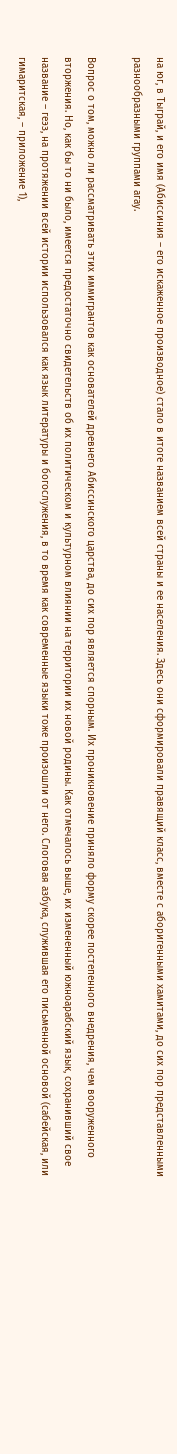на юг, в Тыграй, и его имя (Абиссиния – его искаженное производное) стало в итоге названием всей страны и ее населения. Здесь они сформировали правящий класс, вместе с аборигенными хамитами, до сих пор представленными разнообразными группами агау.

Вопрос о том, можно ли рассматривать этих иммигрантов как основателей древнего Абиссинского царства, до сих пор является спорным. Их проникновение приняло форму скорее постепенного внедрения, чем вооруженного вторжения. Но, как бы то ни было, имеется предостаточно свидетельств об их политическом и культурном влиянии на территории их новой родины. Как отмечалось выше, их измененный южноарабский язык, сохранивший свое название – геэз, на протяжении всей истории использовался как язык литературы и богослужения, в то время как современные языки тоже произошли от него. Слоговая азбука, служившая его письменной основой (сабейская, или гимаритская, – приложение 1),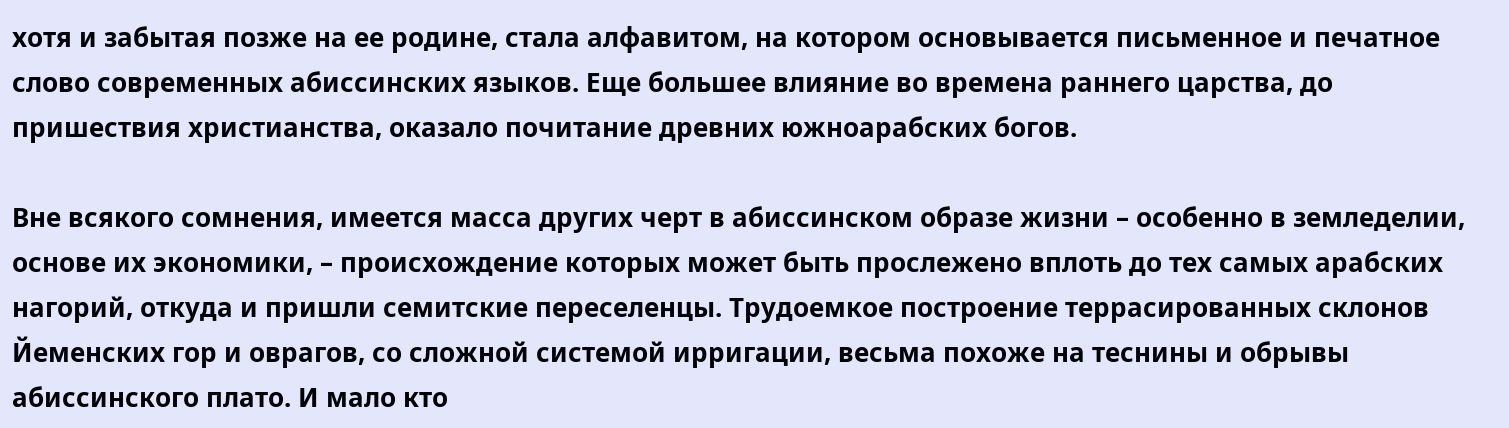хотя и забытая позже на ее родине, стала алфавитом, на котором основывается письменное и печатное слово современных абиссинских языков. Еще большее влияние во времена раннего царства, до пришествия христианства, оказало почитание древних южноарабских богов.

Вне всякого сомнения, имеется масса других черт в абиссинском образе жизни – особенно в земледелии, основе их экономики, – происхождение которых может быть прослежено вплоть до тех самых арабских нагорий, откуда и пришли семитские переселенцы. Трудоемкое построение террасированных склонов Йеменских гор и оврагов, со сложной системой ирригации, весьма похоже на теснины и обрывы абиссинского плато. И мало кто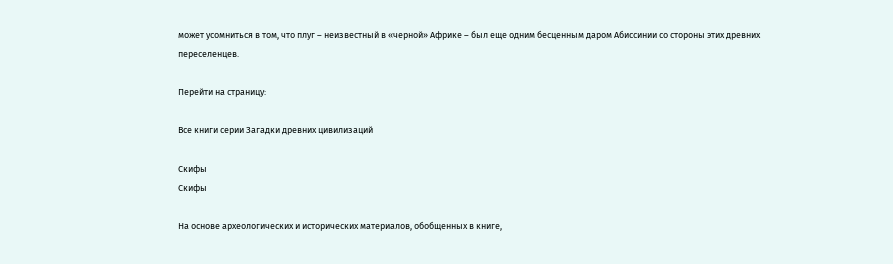может усомниться в том, что плуг – неизвестный в «черной» Африке – был еще одним бесценным даром Абиссинии со стороны этих древних переселенцев.

Перейти на страницу:

Все книги серии Загадки древних цивилизаций

Скифы
Скифы

На основе археологических и исторических материалов, обобщенных в книге,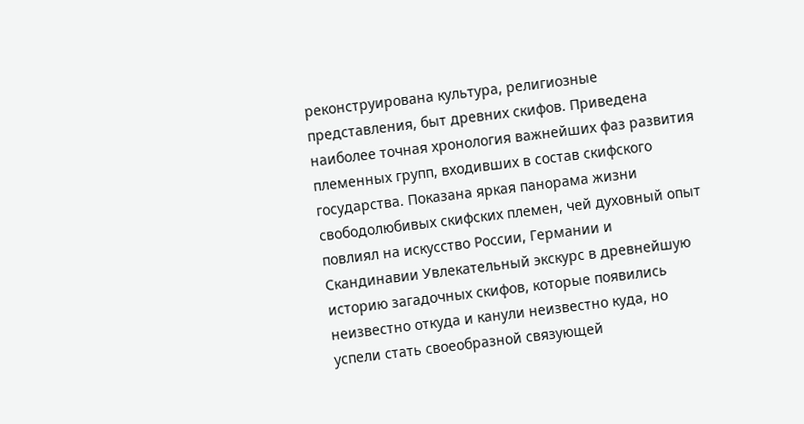реконструирована культура, религиозные представления, быт древних скифов. Приведена наиболее точная хронология важнейших фаз развития племенных групп, входивших в состав скифского государства. Показана яркая панорама жизни свободолюбивых скифских племен, чей духовный опыт повлиял на искусство России, Германии и Скандинавии Увлекательный экскурс в древнейшую историю загадочных скифов, которые появились неизвестно откуда и канули неизвестно куда, но успели стать своеобразной связующей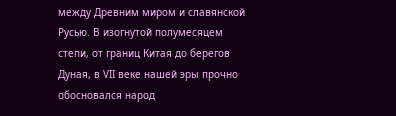между Древним миром и славянской Русью. В изогнутой полумесяцем степи, от границ Китая до берегов Дуная, в VII веке нашей эры прочно обосновался народ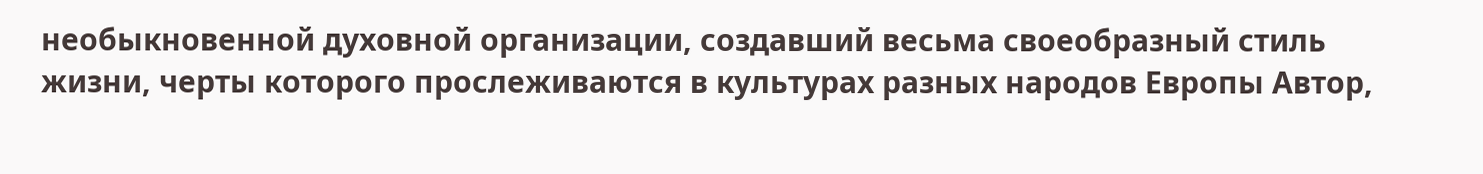необыкновенной духовной организации, создавший весьма своеобразный стиль жизни, черты которого прослеживаются в культурах разных народов Европы Автор,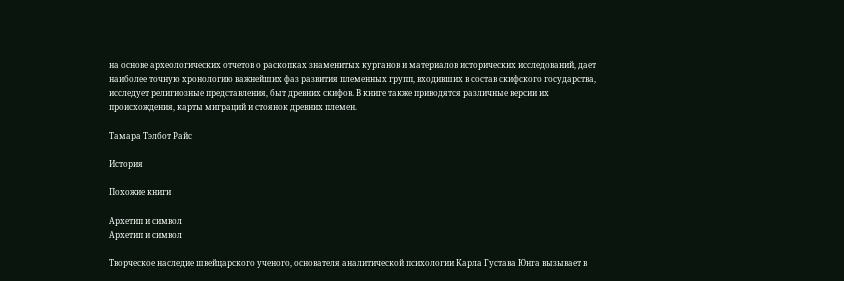на основе археологических отчетов о раскопках знаменитых курганов и материалов исторических исследований, дает наиболее точную хронологию важнейших фаз развития племенных групп, входивших в состав скифского государства, исследует религиозные представления, быт древних скифов. В книге также приводятся различные версии их происхождения, карты миграций и стоянок древних племен.

Тамара Тэлбот Райс

История

Похожие книги

Архетип и символ
Архетип и символ

Творческое наследие швейцарского ученого, основателя аналитической психологии Карла Густава Юнга вызывает в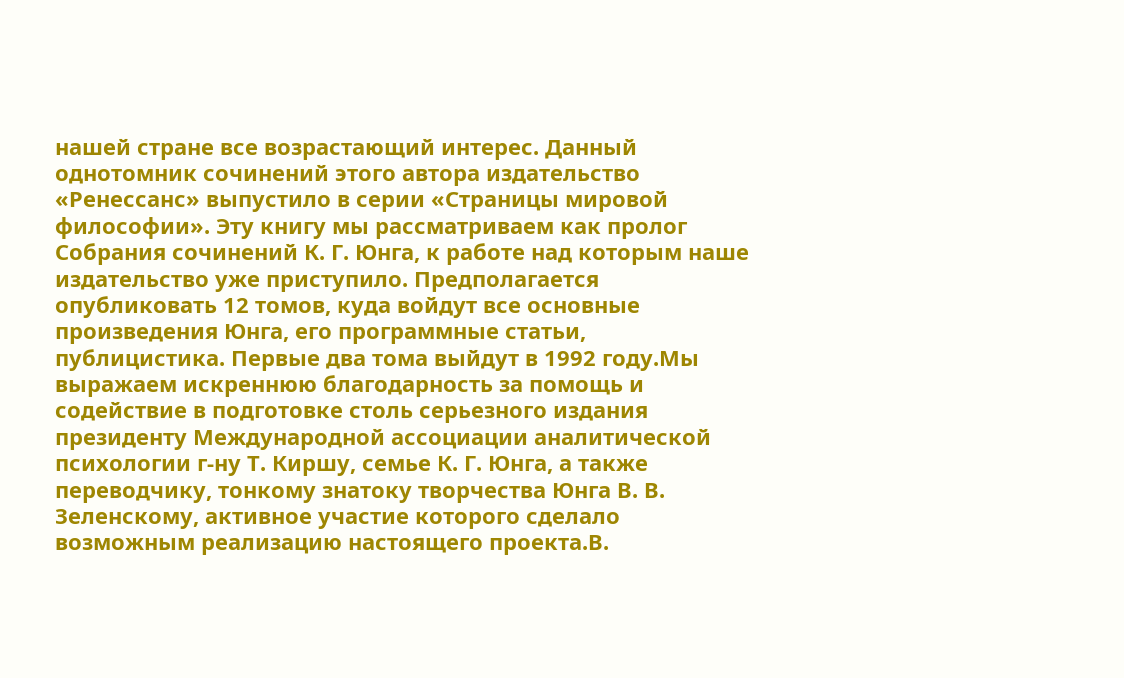нашей стране все возрастающий интерес. Данный однотомник сочинений этого автора издательство «Ренессанс» выпустило в серии «Страницы мировой философии». Эту книгу мы рассматриваем как пролог Собрания сочинений К. Г. Юнга, к работе над которым наше издательство уже приступило. Предполагается опубликовать 12 томов, куда войдут все основные произведения Юнга, его программные статьи, публицистика. Первые два тома выйдут в 1992 году.Мы выражаем искреннюю благодарность за помощь и содействие в подготовке столь серьезного издания президенту Международной ассоциации аналитической психологии г-ну Т. Киршу, семье К. Г. Юнга, а также переводчику, тонкому знатоку творчества Юнга В. В. Зеленскому, активное участие которого сделало возможным реализацию настоящего проекта.В.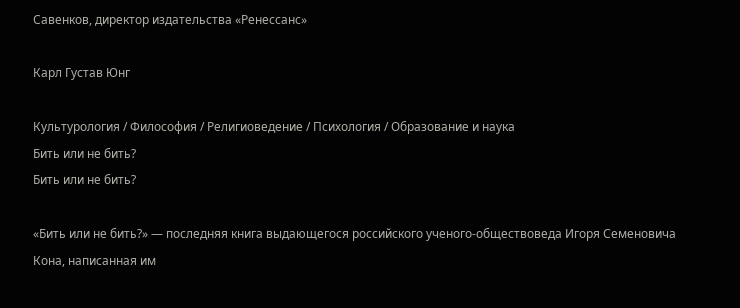Савенков, директор издательства «Ренессанс»

Карл Густав Юнг

Культурология / Философия / Религиоведение / Психология / Образование и наука
Бить или не бить?
Бить или не бить?

«Бить или не бить?» — последняя книга выдающегося российского ученого-обществоведа Игоря Семеновича Кона, написанная им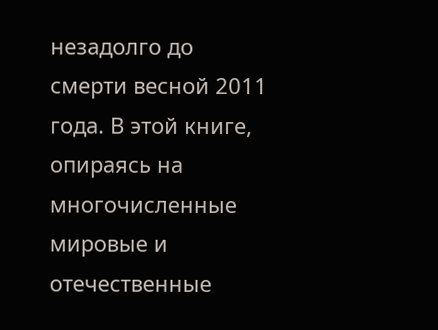незадолго до смерти весной 2011 года. В этой книге, опираясь на многочисленные мировые и отечественные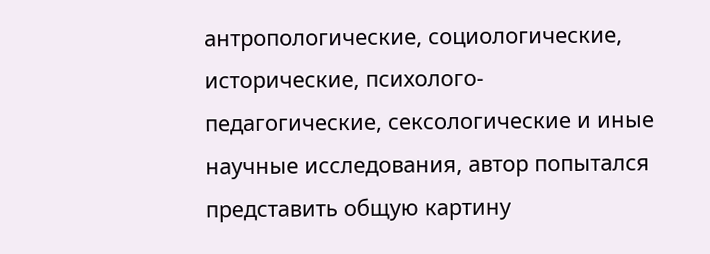антропологические, социологические, исторические, психолого-педагогические, сексологические и иные научные исследования, автор попытался представить общую картину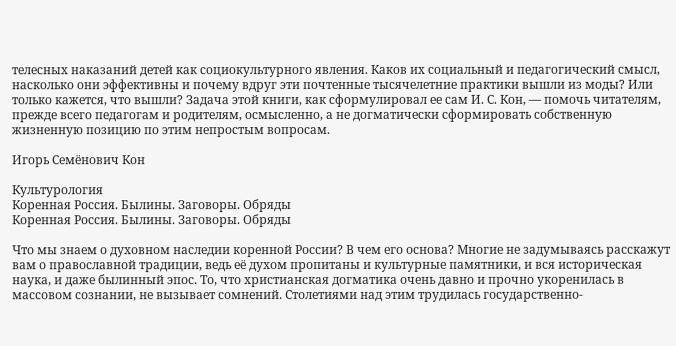телесных наказаний детей как социокультурного явления. Каков их социальный и педагогический смысл, насколько они эффективны и почему вдруг эти почтенные тысячелетние практики вышли из моды? Или только кажется, что вышли? Задача этой книги, как сформулировал ее сам И. С. Кон, — помочь читателям, прежде всего педагогам и родителям, осмысленно, а не догматически сформировать собственную жизненную позицию по этим непростым вопросам.

Игорь Семёнович Кон

Культурология
Коренная Россия. Былины. Заговоры. Обряды
Коренная Россия. Былины. Заговоры. Обряды

Что мы знаем о духовном наследии коренной России? В чем его основа? Многие не задумываясь расскажут вам о православной традиции, ведь её духом пропитаны и культурные памятники, и вся историческая наука, и даже былинный эпос. То, что христианская догматика очень давно и прочно укоренилась в массовом сознании, не вызывает сомнений. Столетиями над этим трудилась государственно-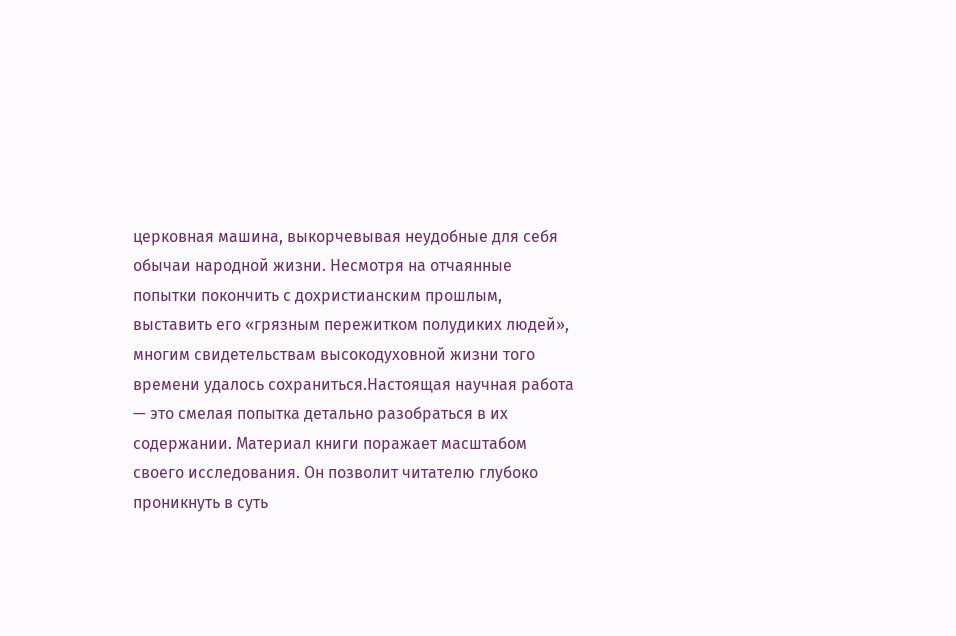церковная машина, выкорчевывая неудобные для себя обычаи народной жизни. Несмотря на отчаянные попытки покончить с дохристианским прошлым, выставить его «грязным пережитком полудиких людей», многим свидетельствам высокодуховной жизни того времени удалось сохраниться.Настоящая научная работа — это смелая попытка детально разобраться в их содержании. Материал книги поражает масштабом своего исследования. Он позволит читателю глубоко проникнуть в суть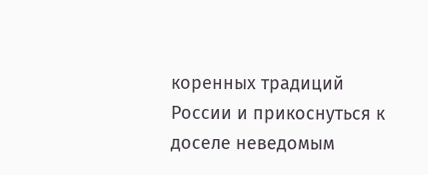коренных традиций России и прикоснуться к доселе неведомым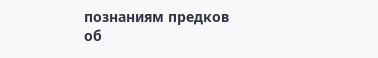познаниям предков об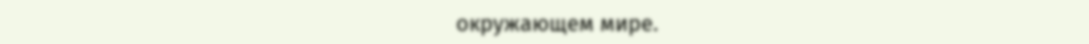окружающем мире.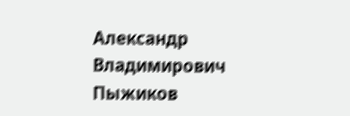Александр Владимирович Пыжиков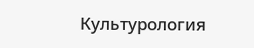Культурология